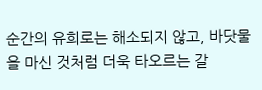순간의 유희로는 해소되지 않고, 바닷물을 마신 것처럼 더욱 타오르는 갈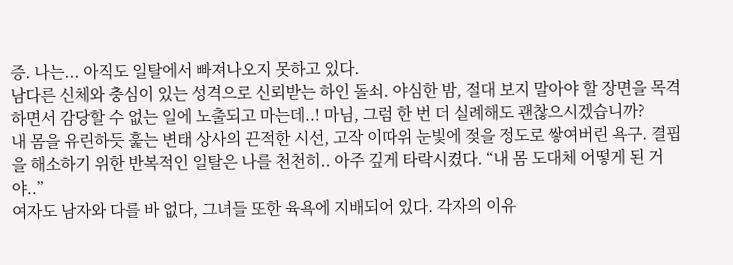증. 나는... 아직도 일탈에서 빠져나오지 못하고 있다.
남다른 신체와 충심이 있는 성격으로 신뢰받는 하인 돌쇠. 야심한 밤, 절대 보지 말아야 할 장면을 목격하면서 감당할 수 없는 일에 노출되고 마는데..! 마님, 그럼 한 번 더 실례해도 괜찮으시겠습니까?
내 몸을 유린하듯 훑는 변태 상사의 끈적한 시선, 고작 이따위 눈빛에 젖을 정도로 쌓여버린 욕구. 결핍을 해소하기 위한 반복적인 일탈은 나를 천천히.. 아주 깊게 타락시켰다. “내 몸 도대체 어떻게 된 거야..”
여자도 남자와 다를 바 없다, 그녀들 또한 육욕에 지배되어 있다. 각자의 이유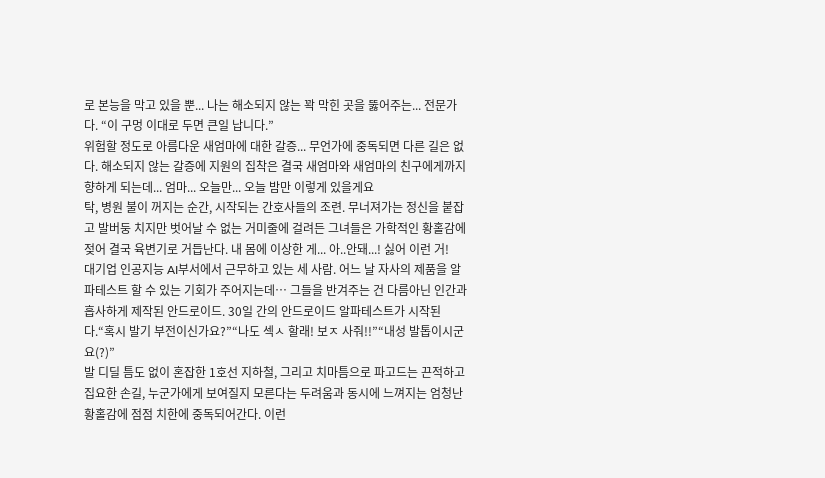로 본능을 막고 있을 뿐... 나는 해소되지 않는 꽉 막힌 곳을 뚫어주는... 전문가다. “이 구멍 이대로 두면 큰일 납니다.”
위험할 정도로 아름다운 새엄마에 대한 갈증... 무언가에 중독되면 다른 길은 없다. 해소되지 않는 갈증에 지원의 집착은 결국 새엄마와 새엄마의 친구에게까지 향하게 되는데... 엄마... 오늘만... 오늘 밤만 이렇게 있을게요
탁, 병원 불이 꺼지는 순간, 시작되는 간호사들의 조련. 무너져가는 정신을 붙잡고 발버둥 치지만 벗어날 수 없는 거미줄에 걸려든 그녀들은 가학적인 황홀감에 젖어 결국 육변기로 거듭난다. 내 몸에 이상한 게... 아..안돼...! 싫어 이런 거!
대기업 인공지능 AI부서에서 근무하고 있는 세 사람. 어느 날 자사의 제품을 알파테스트 할 수 있는 기회가 주어지는데… 그들을 반겨주는 건 다름아닌 인간과 흡사하게 제작된 안드로이드. 30일 간의 안드로이드 알파테스트가 시작된다.“혹시 발기 부전이신가요?”“나도 섹ㅅ 할래! 보ㅈ 사줘!!”“내성 발톱이시군요(?)”
발 디딜 틈도 없이 혼잡한 1호선 지하철, 그리고 치마틈으로 파고드는 끈적하고 집요한 손길, 누군가에게 보여질지 모른다는 두려움과 동시에 느껴지는 엄청난 황홀감에 점점 치한에 중독되어간다. 이런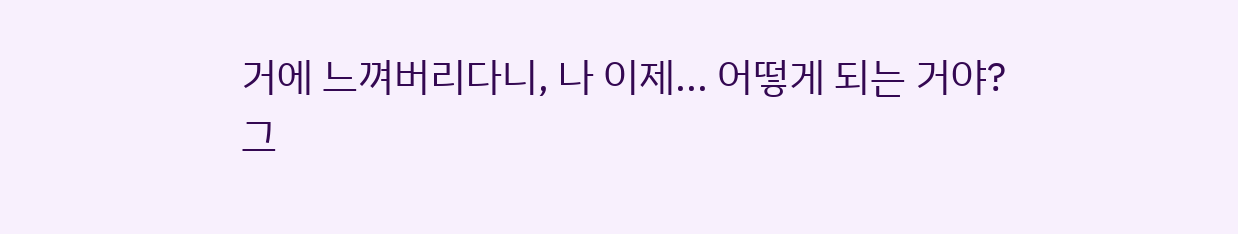거에 느껴버리다니, 나 이제... 어떻게 되는 거야?
그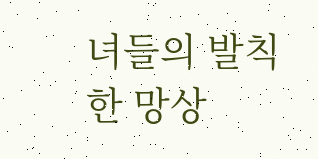녀들의 발칙한 망상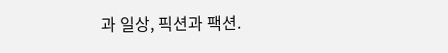과 일상, 픽션과 팩션.